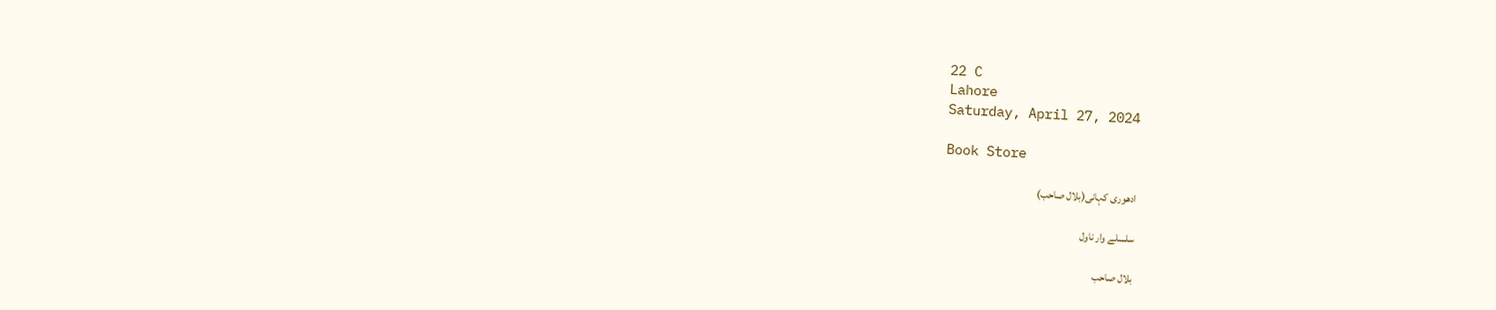22 C
Lahore
Saturday, April 27, 2024

Book Store

ادھوری کہانی(بلال صاحب)

سلسلے وار ناول

بلال صاحب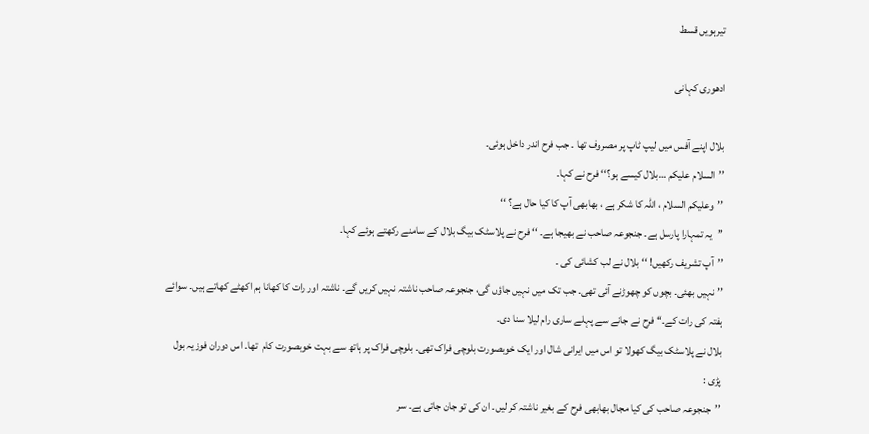تیرہویں قسط

ادھوری کہانی

بلال اپنے آفس میں لیپ ٹاپ پر مصروف تھا ۔ جب فرح اندر داخل ہوئی۔
’’السلام علیکم …بلال کیسے ہو؟‘‘ فرح نے کہا۔
’’وعلیکم السلام ، اللہ کا شکر ہے ، بھابھی آپ کا کیا حال ہے؟ ‘‘
’’یہ تمہارا پارسل ہے۔ جنجوعہ صاحب نے بھیجا ہے۔ ‘‘ فرح نے پلاسٹک بیگ بلال کے سامنے رکھتے ہوئے کہا۔
’’آپ تشریف رکھیں! ‘‘ بلال نے لب کشائی کی ۔
’’نہیں بھئی۔ بچوں کو چھوڑنے آئی تھی۔ جب تک میں نہیں جاؤں گی، جنجوعہ صاحب ناشتہ نہیں کریں گے۔ ناشتہ اور رات کا کھانا ہم اکھٹے کھاتے ہیں۔ سوائے ہفتہ کی رات کے۔‘‘ فرح نے جانے سے پہلے ساری رام لیلا سنا دی۔
بلال نے پلاسٹک بیگ کھولا تو اس میں ایرانی شال اور ایک خوبصورت بلوچی فراک تھی۔ بلوچی فراک پر ہاتھ سے بہت خوبصورت کام  تھا۔ اس دوران فوزیہ بول پڑی :
’’جنجوعہ صاحب کی کیا مجال بھابھی فرح کے بغیر ناشتہ کر لیں۔ ان کی تو جان جاتی ہے۔ سر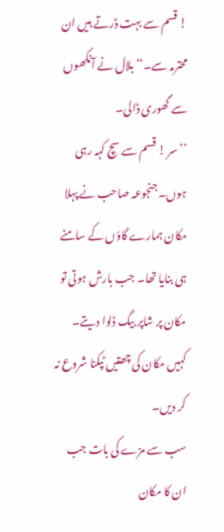! قسم سے بہت ڈرتے ہیں ان محترمہ سے۔‘‘ بلال نے آنکھوں سے گھوری ڈالی۔
’’سر ! قسم سے سچ کہہ رہی ہوں۔ جنجوعہ صاحب نے پہلا مکان ہمارے گاؤں کے سامنے ہی بنایا تھا۔ جب بارش ہوتی تو مکان پر شاپر بیگ ڈلوا دیتے۔ کہیں مکان کی چھتیں ٹپکنا شروع نہ کر دیں۔
سب سے مزے کی بات جب ان کا مکان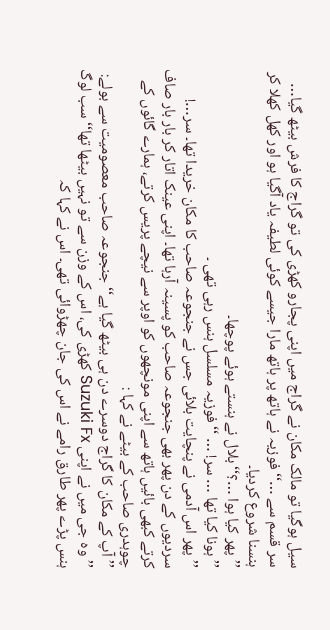سیل ہوگیا تو مالک مکان نے گراج میں اپنی پجارو کھڑی کی تو گراج کا فرش بیٹھ گیا… سر قسم سے …‘‘فوزیہ نے ہاتھ پر ہاتھ مارا جیسے کوئی لطیفہ یاد آگیا ہو اور کھل کھلا کر ہنسنا شروع کردیا۔
’’پھر کیا ہوا …؟‘‘بلال نے ہنستے ہوئے پوچھا۔
’’ہونا کیا تھا … سر! … ‘‘فوزیہ مسلسل ہنس رہی تھی ۔
’’پھر اس آدمی نے پنچایت بلائی جس نے جنجوعہ صاحب کا مکان خریدا تھا۔ سر…! سردیوں کے دن پھر بھی جنجوعہ صاحب کو پسینہ آرہا تھا۔ اپنی عینک اتار کر بار بار صاف کرتے کبھی بائیں ہاتھ سے اپنی مونچھوں کو اوپر سے نیچے پریس کرتے، ہمارے گائوں کے چوہدری صاحب کے بیٹے نے کہا :
’’ آپ کے مکان کا گراج دوسرے دن ہی بیٹھ گیا ہے‘‘ جنجوعہ صاحب معصومیت سے بولے:
’’ وہ جی میں نے اپنی Suzuki Fx کھڑی کی، اس کے وزن سے تو نہیں بیٹھا تھا‘‘ سب لوگ ہنس پڑے پھر طارق رامے نے اس کی جان چھڑوائی تھی۔ اس نے کہا کہ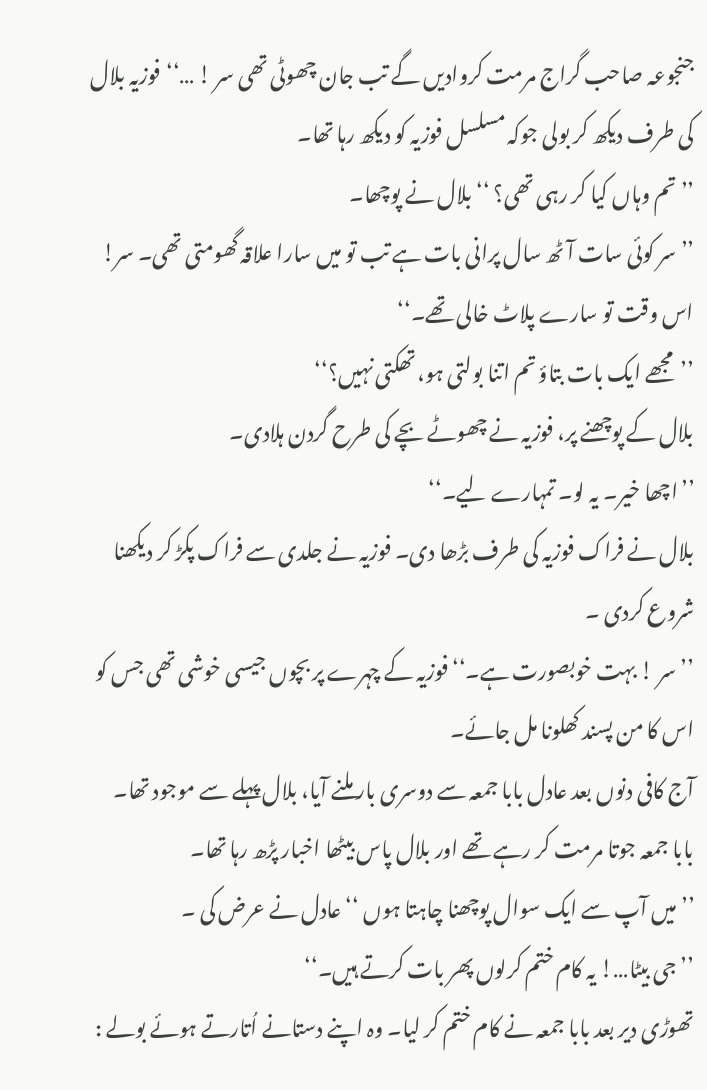جنجوعہ صاحب گراج مرمت کروادیں گے تب جان چھوٹی تھی سر ! …‘‘فوزیہ بلال کی طرف دیکھ کر بولی جوکہ مسلسل فوزیہ کو دیکھ رہا تھا۔
’’تم وہاں کیا کر رہی تھی؟ ‘‘بلال نے پوچھا۔
’’سر کوئی سات آٹھ سال پرانی بات ہے تب تو میں سارا علاقہ گھومتی تھی۔ سر! اس وقت تو سارے پلاٹ خالی تھے۔‘‘
’’مجھے ایک بات بتاؤ تم اتنا بولتی ہو، تھکتی نہیں؟‘‘
بلال کے پوچھنے پر، فوزیہ نے چھوٹے بچے کی طرح گردن ہلادی۔
’’اچھا خیر۔ یہ لو۔ تمہارے لیے۔‘‘
بلال نے فراک فوزیہ کی طرف بڑھا دی۔ فوزیہ نے جلدی سے فراک پکڑ کر دیکھنا شروع کردی ۔
’’سر ! بہت خوبصورت ہے۔‘‘ فوزیہ کے چہرے پر بچوں جیسی خوشی تھی جس کو اس کا من پسند کھلونا مل جائے۔
آج کافی دنوں بعد عادل بابا جمعہ سے دوسری بار ملنے آیا، بلال پہلے سے موجود تھا۔
بابا جمعہ جوتا مرمت کر رہے تھے اور بلال پاس بیٹھا اخبار پڑھ رہا تھا۔
’’میں آپ سے ایک سوال پوچھنا چاہتا ہوں ‘‘عادل نے عرض کی ۔
’’جی بیٹا…! یہ کام ختم کرلوں پھر بات کرتے ہیں۔‘‘
تھوڑی دیر بعد بابا جمعہ نے کام ختم کر لیا۔ وہ اپنے دستانے اُتارتے ہوئے بولے :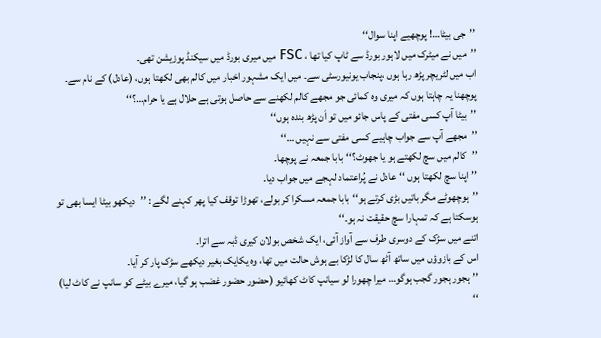’’جی بیٹا…! پوچھیے اپنا سوال‘‘
’’میں نے میٹرک میں لاہور بورڈ سے ٹاپ کیا تھا ، FSC میں میری بورڈ میں سیکنڈ پوزیشن تھی۔
اب میں لٹریچر پڑھ رہا ہوں ،پنجاب یونیورسٹی سے۔ میں ایک مشہور اخبار میں کالم بھی لکھتا ہوں، (عادل) کے نام سے۔
پوچھنا یہ چاہتا ہوں کہ میری وہ کمائی جو مجھے کالم لکھنے سے حاصل ہوتی ہے حلال ہے یا حرام…؟‘‘
’’بیٹا آپ کسی مفتی کے پاس جائو میں تو اَن پڑھ بندہ ہوں‘‘
’’مجھے آپ سے جواب چاہیے کسی مفتی سے نہیں …‘‘
’’کالم میں سچ لکھتے ہو یا جھوٹ؟‘‘بابا جمعہ نے پوچھا۔
’’اپنا سچ لکھتا ہوں ‘‘عادل نے پُراعتماد لہجے میں جواب دیا۔
’’ہوچھوٹے مگر باتیں بڑی کرتے ہو‘‘بابا جمعہ مسکرا کر بولے، تھوڑا توقف کیا پھر کہنے لگے : ’’دیکھو بیٹا ایسا بھی تو ہوسکتا ہے کہ تمہارا سچ حقیقت نہ ہو۔‘‘
اتنے میں سڑک کے دوسری طرف سے آواز آئی، ایک شخص بولان کیری ڈبہ سے اترا۔
اس کے بازوؤں میں ساتھ آٹھ سال کا لڑکا بے ہوش حالت میں تھا، وہ یکایک بغیر دیکھے سڑک پار کر آیا۔
’’ہجور ہجور گجب ہوگو… میرا چھورا لو سیانپ کاٹ کھائیو (حضور حضور غضب ہو گیا، میرے بیٹے کو سانپ نے کاٹ لیا) ‘‘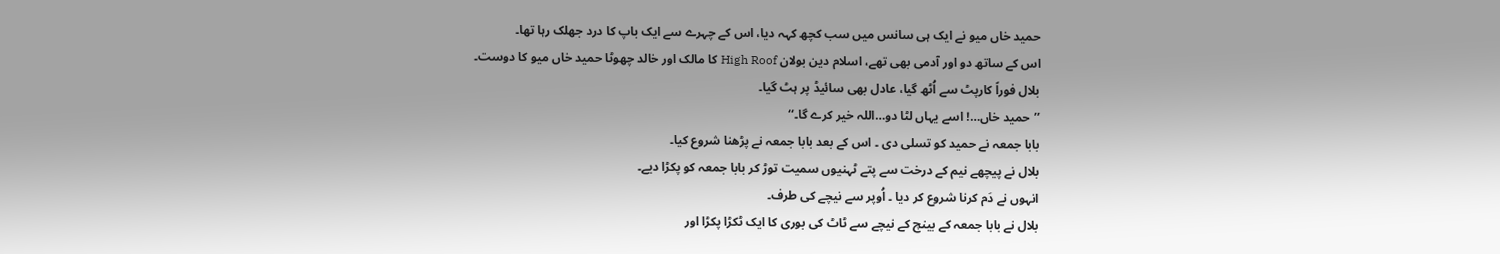حمید خاں میو نے ایک ہی سانس میں سب کچھ کہہ دیا، اس کے چہرے سے ایک باپ کا درد جھلک رہا تھا۔
اس کے ساتھ دو اور آدمی بھی تھے، اسلام دین بولان High Roof کا مالک اور خالد چھوٹا حمید خاں میو کا دوست۔
بلال فوراً کارپٹ سے اُٹھ گیا، عادل بھی سائیڈ پر ہٹ گیا۔
’’حمید خاں…! اسے یہاں لٹا دو…اللہ خیر کرے گا۔‘‘
بابا جمعہ نے حمید کو تسلی دی ۔ اس کے بعد بابا جمعہ نے پڑھنا شروع کیا۔
بلال نے پیچھے نیم کے درخت سے پتے ٹہنیوں سمیت توڑ کر بابا جمعہ کو پکڑا دیے۔
انہوں نے دَم کرنا شروع کر دیا ۔ اُوپر سے نیچے کی طرف۔
بلال نے بابا جمعہ کے بینچ کے نیچے سے ٹاٹ کی بوری کا ایک ٹکڑا پکڑا اور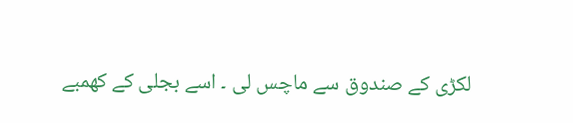لکڑی کے صندوق سے ماچس لی ۔ اسے بجلی کے کھمبے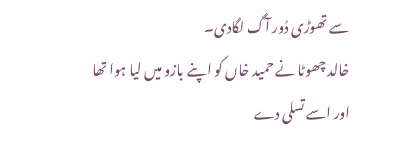سے تھوڑی دُور آگ لگادی۔
خالد چھوٹا نے حمید خاں کو اپنے بازو میں لیا ہوا تھا اور اسے تسلی دے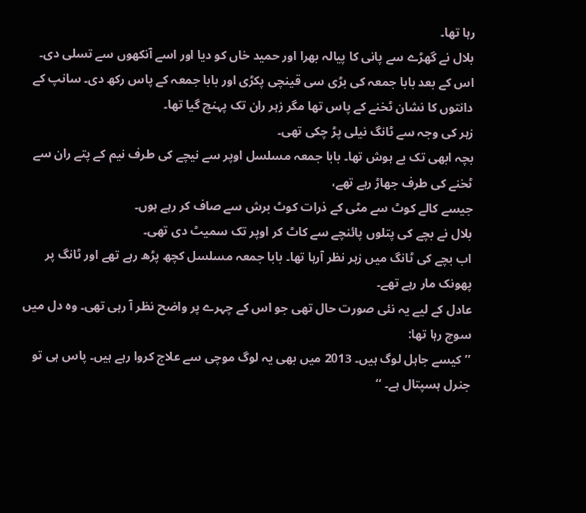رہا تھا۔
بلال نے گھڑے سے پانی کا پیالہ بھرا اور حمید خاں کو دیا اور اسے آنکھوں سے تسلی دی۔
اس کے بعد بابا جمعہ کی بڑی سی قینچی پکڑی اور بابا جمعہ کے پاس رکھ دی۔ سانپ کے دانتوں کا نشان ٹخنے کے پاس تھا مگر زہر ران تک پہنچ گیا تھا۔
زہر کی وجہ سے ٹانگ نیلی پڑ چکی تھی۔
بچہ ابھی تک بے ہوش تھا۔ بابا جمعہ مسلسل اوپر سے نیچے کی طرف نیم کے پتے ران سے ٹخنے کی طرف جھاڑ رہے تھے،
جیسے کالے کوٹ سے مٹی کے ذرات کوٹ برش سے صاف کر رہے ہوں۔
بلال نے بچے کی پتلوں پائنچے سے کاٹ کر اوپر تک سمیٹ دی تھی۔
اب بچے کی ٹانگ میں زہر نظر آرہا تھا۔ بابا جمعہ مسلسل کچھ پڑھ رہے تھے اور ٹانگ پر پھونک مار رہے تھے۔
عادل کے لیے یہ نئی صورت حال تھی جو اس کے چہرے پر واضح نظر آ رہی تھی۔ وہ دل میں سوچ رہا تھا:
’’ کیسے جاہل لوگ ہیں۔ 2013 میں بھی یہ لوگ موچی سے علاج کروا رہے ہیں۔ پاس ہی تو جنرل ہسپتال ہے۔ ‘‘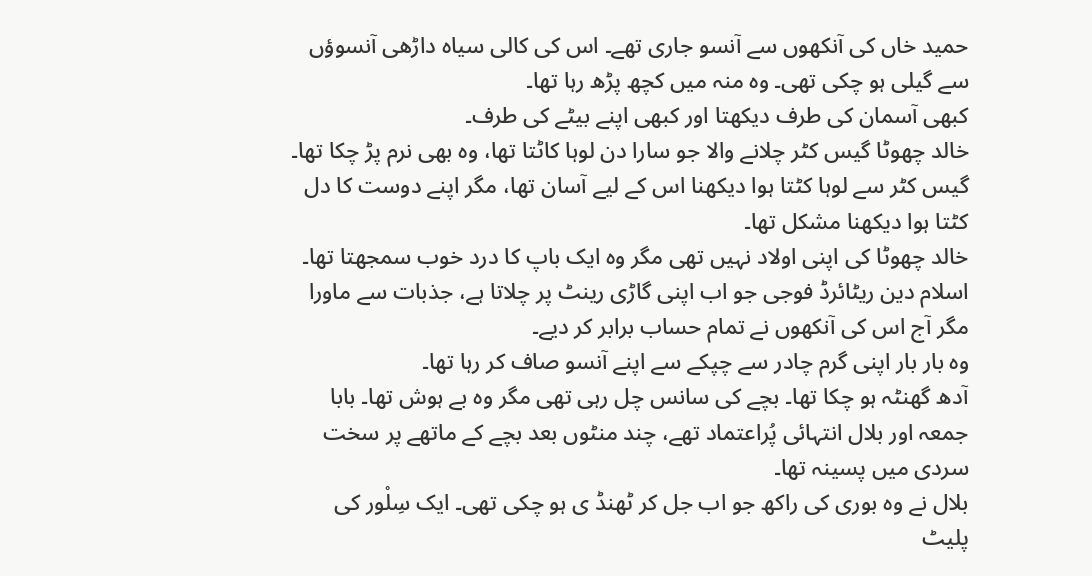حمید خاں کی آنکھوں سے آنسو جاری تھے۔ اس کی کالی سیاہ داڑھی آنسوؤں سے گیلی ہو چکی تھی۔ وہ منہ میں کچھ پڑھ رہا تھا۔
کبھی آسمان کی طرف دیکھتا اور کبھی اپنے بیٹے کی طرف۔
خالد چھوٹا گیس کٹر چلانے والا جو سارا دن لوہا کاٹتا تھا، وہ بھی نرم پڑ چکا تھا۔
گیس کٹر سے لوہا کٹتا ہوا دیکھنا اس کے لیے آسان تھا، مگر اپنے دوست کا دل کٹتا ہوا دیکھنا مشکل تھا۔
خالد چھوٹا کی اپنی اولاد نہیں تھی مگر وہ ایک باپ کا درد خوب سمجھتا تھا۔
اسلام دین ریٹائرڈ فوجی جو اب اپنی گاڑی رینٹ پر چلاتا ہے، جذبات سے ماورا مگر آج اس کی آنکھوں نے تمام حساب برابر کر دیے۔
وہ بار بار اپنی گرم چادر سے چپکے سے اپنے آنسو صاف کر رہا تھا۔
آدھ گھنٹہ ہو چکا تھا۔ بچے کی سانس چل رہی تھی مگر وہ بے ہوش تھا۔ بابا جمعہ اور بلال انتہائی پُراعتماد تھے، چند منٹوں بعد بچے کے ماتھے پر سخت سردی میں پسینہ تھا۔
بلال نے وہ بوری کی راکھ جو اب جل کر ٹھنڈ ی ہو چکی تھی۔ ایک سِلْور کی پلیٹ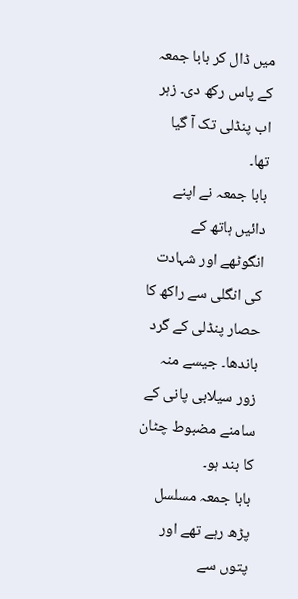میں ڈال کر بابا جمعہ کے پاس رکھ دی۔ زہر اب پنڈلی تک آ گیا تھا۔
بابا جمعہ نے اپنے دائیں ہاتھ کے انگوٹھے اور شہادت کی انگلی سے راکھ کا حصار پنڈلی کے گرد باندھا۔ جیسے منہ زور سیلابی پانی کے سامنے مضبوط چٹان کا بند ہو۔
بابا جمعہ مسلسل پڑھ رہے تھے اور پتوں سے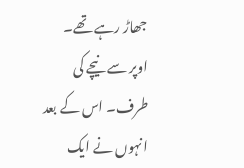جھاڑ رہے تھے۔
اوپر سے نیچے کی طرف۔ اس کے بعد انہوں نے ایک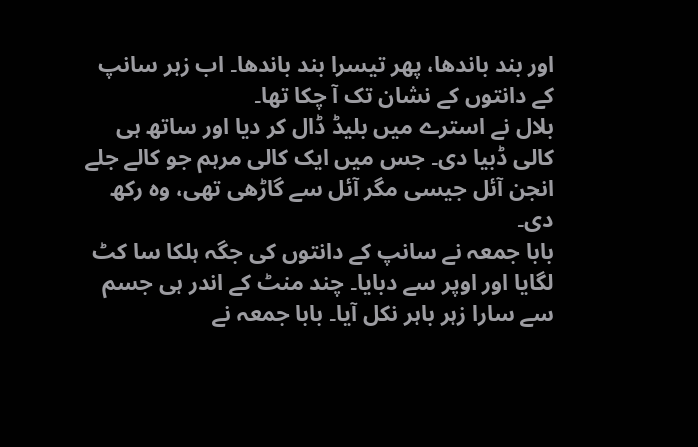اور بند باندھا، پھر تیسرا بند باندھا۔ اب زہر سانپ کے دانتوں کے نشان تک آ چکا تھا۔
بلال نے استرے میں بلیڈ ڈال کر دیا اور ساتھ ہی کالی ڈبیا دی۔ جس میں ایک کالی مرہم جو کالے جلے انجن آئل جیسی مگر آئل سے گاڑھی تھی، وہ رکھ دی۔
بابا جمعہ نے سانپ کے دانتوں کی جگہ ہلکا سا کٹ لگایا اور اوپر سے دبایا۔ چند منٹ کے اندر ہی جسم سے سارا زہر باہر نکل آیا۔ بابا جمعہ نے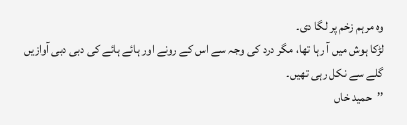وہ مرہم زخم پر لگا دی۔
لڑکا ہوش میں آ رہا تھا، مگر درد کی وجہ سے اس کے رونے اور ہائے ہائے کی دبی دبی آوازیں گلے سے نکل رہی تھیں۔
’’حمید خاں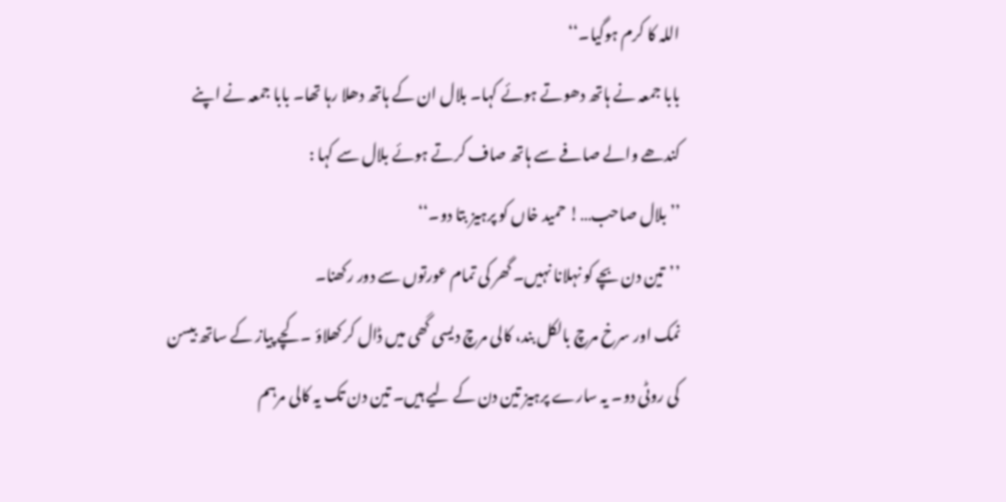اللہ کا کرم ہوگیا۔‘‘
بابا جمعہ نے ہاتھ دھوتے ہوئے کہا۔ بلال ان کے ہاتھ دھلا رہا تھا۔ بابا جمعہ نے اپنے کندھے والے صافے سے ہاتھ صاف کرتے ہوئے بلال سے کہا :
’’بلال صاحب…! حمید خاں کو پرہیز بتا دو۔‘‘
’’تین دن بچے کو نہلانا نہیں۔ گھر کی تمام عورتوں سے دور رکھنا۔
نمک اور سرخ مرچ بالکل بند، کالی مرچ دیسی گھی میں ڈال کر کھلاؤ ۔ کچے پیاز کے ساتھ بیسن کی روٹی دو۔ یہ سارے پرہیز تین دن کے لیے ہیں۔ تین دن تک یہ کالی مرہم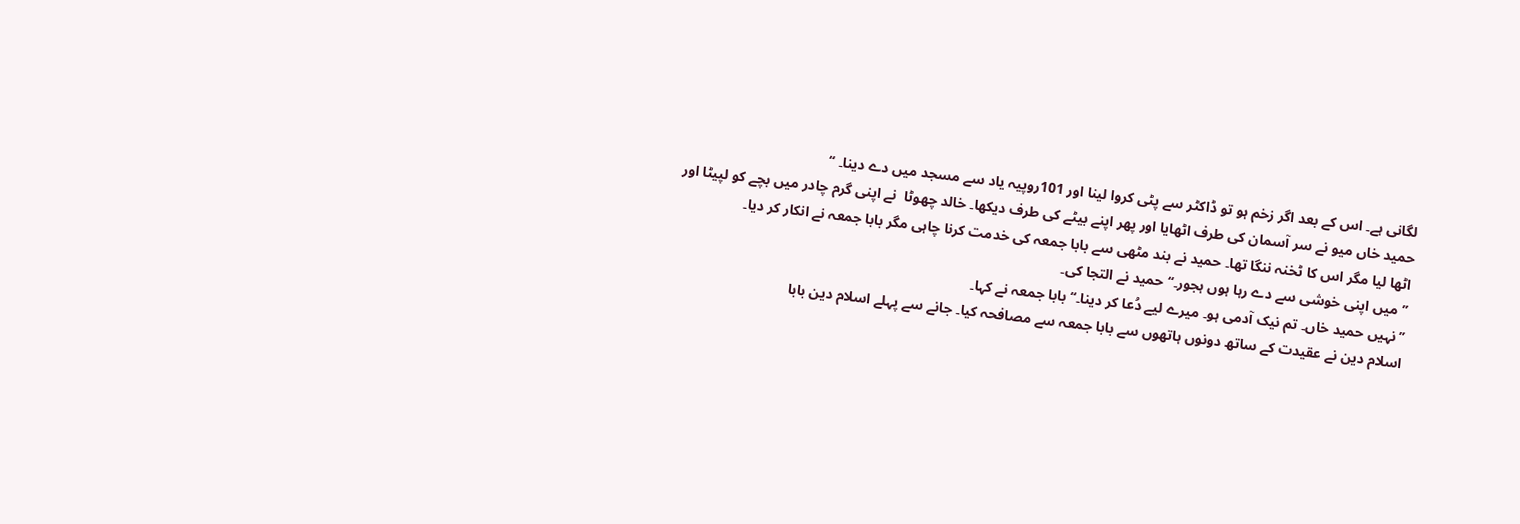لگانی ہے۔ اس کے بعد اگر زخم ہو تو ڈاکٹر سے پٹی کروا لینا اور 101روپیہ یاد سے مسجد میں دے دینا۔ ‘‘
حمید خاں میو نے سر آسمان کی طرف اٹھایا اور پھر اپنے بیٹے کی طرف دیکھا۔ خالد چھوٹا  نے اپنی گرم چادر میں بچے کو لپیٹا اور اٹھا لیا مگر اس کا ٹخنہ ننگا تھا۔ حمید نے بند مٹھی سے بابا جمعہ کی خدمت کرنا چاہی مگر بابا جمعہ نے انکار کر دیا۔
’’میں اپنی خوشی سے دے رہا ہوں ہجور۔‘‘ حمید نے التجا کی۔
’’نہیں حمید خاں۔ تم نیک آدمی ہو۔ میرے لیے دُعا کر دینا۔‘‘ بابا جمعہ نے کہا۔
اسلام دین نے عقیدت کے ساتھ دونوں ہاتھوں سے بابا جمعہ سے مصافحہ کیا۔ جانے سے پہلے اسلام دین بابا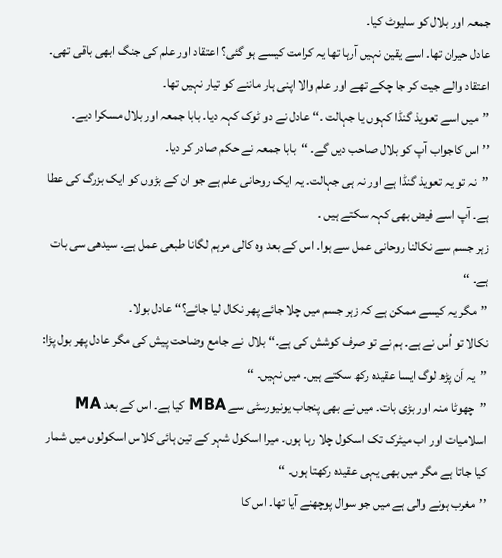جمعہ اور بلال کو سلیوٹ کیا۔
عادل حیران تھا۔ اسے یقین نہیں آرہا تھا یہ کرامت کیسے ہو گئی؟ اعتقاد اور علم کی جنگ ابھی باقی تھی۔
اعتقاد والے جیت کر جا چکے تھے اور علم والا اپنی ہار ماننے کو تیار نہیں تھا۔
’’میں اسے تعویذ گنڈا کہوں یا جہالت ۔‘‘ عادل نے دو ٹوک کہہ دیا۔ بابا جمعہ اور بلال مسکرا دیے۔
’’اس کاجواب آپ کو بلال صاحب دیں گے۔ ‘‘بابا جمعہ نے حکم صادر کر دیا۔
’’نہ تو یہ تعویذ گنڈا ہے اور نہ ہی جہالت۔ یہ ایک روحانی علم ہے جو ان کے بڑوں کو ایک بزرگ کی عطا ہے۔ آپ اسے فیض بھی کہہ سکتے ہیں ۔
زہر جسم سے نکالنا روحانی عمل سے ہوا۔ اس کے بعد وہ کالی مرہم لگانا طبعی عمل ہے۔ سیدھی سی بات ہے۔ ‘‘
’’مگر یہ کیسے ممکن ہے کہ زہر جسم میں چلا جائے پھر نکال لیا جائے؟‘‘ عادل بولا۔
نکالا تو اُس نے ہے۔ ہم نے تو صرف کوشش کی ہے۔‘‘ بلال  نے جامع وضاحت پیش کی مگر عادل پھر بول پڑا:
’’یہ اَن پڑھ لوگ ایسا عقیدہ رکھ سکتے ہیں۔ میں نہیں۔ ‘‘
’’چھوٹا منہ اور بڑی بات۔ میں نے بھی پنجاب یونیورسٹی سے MBA کیا ہے۔ اس کے بعد MA اسلامیات اور اب میٹرک تک اسکول چلا رہا ہوں۔ میرا اسکول شہر کے تین ہائی کلاس اسکولوں میں شمار کیا جاتا ہے مگر میں بھی یہی عقیدہ رکھتا ہوں۔ ‘‘
’’مغرب ہونے والی ہے میں جو سوال پوچھنے آیا تھا۔ اس کا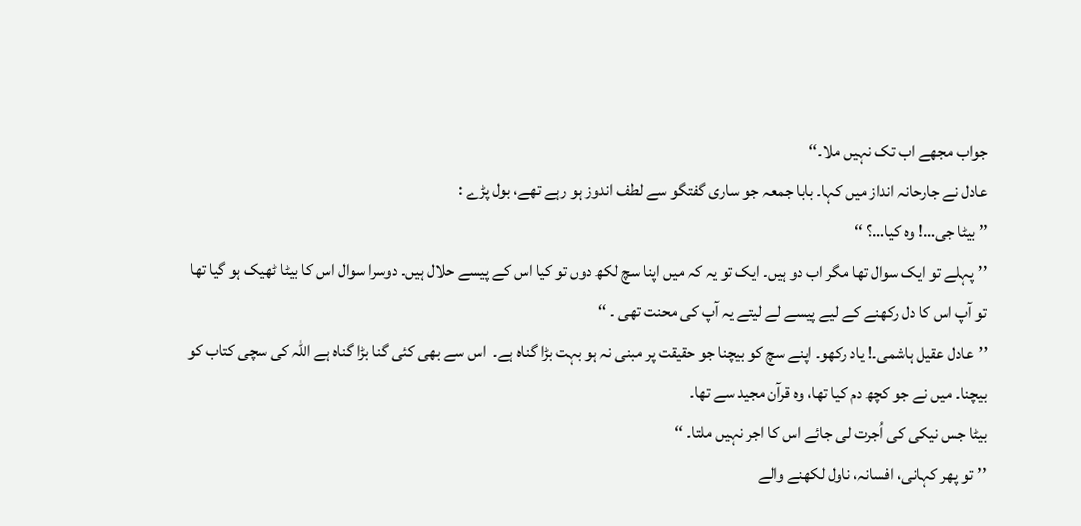جواب مجھے اب تک نہیں ملا۔‘‘
عادل نے جارحانہ انداز میں کہا۔ بابا جمعہ جو ساری گفتگو سے لطف اندوز ہو رہے تھے، بول پڑے :
’’ بیٹا جی…! وہ کیا…؟ ‘‘
’’پہلے تو ایک سوال تھا مگر اب دو ہیں۔ ایک تو یہ کہ میں اپنا سچ لکھ دوں تو کیا اس کے پیسے حلال ہیں۔ دوسرا سوال اس کا بیٹا ٹھیک ہو گیا تھا تو آپ اس کا دل رکھنے کے لیے پیسے لے لیتے یہ آپ کی محنت تھی ۔ ‘‘
’’عادل عقیل ہاشمی۔! یاد رکھو۔ اپنے سچ کو بیچنا جو حقیقت پر مبنی نہ ہو بہت بڑا گناہ ہے۔  اس سے بھی کئی گنا بڑا گناہ ہے اللہ کی سچی کتاب کو بیچنا۔ میں نے جو کچھ دم کیا تھا، وہ قرآن مجید سے تھا۔
بیٹا جس نیکی کی اُجرت لی جائے اس کا اجر نہیں ملتا۔ ‘‘
’’تو پھر کہانی، افسانہ، ناول لکھنے والے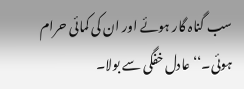سب گناہ گار ہوئے اور ان کی کمائی حرام ہوئی۔‘‘ عادل خفگی سے بولا۔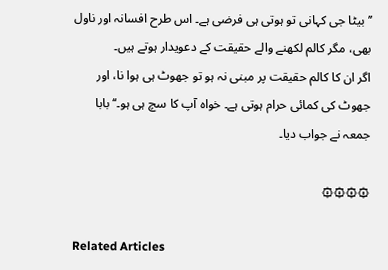’’بیٹا جی کہانی تو ہوتی ہی فرضی ہے۔ اس طرح افسانہ اور ناول بھی، مگر کالم لکھنے والے حقیقت کے دعویدار ہوتے ہیں۔
اگر ان کا کالم حقیقت پر مبنی نہ ہو تو جھوٹ ہی ہوا نا، اور جھوٹ کی کمائی حرام ہوتی ہے۔ خواہ آپ کا سچ ہی ہو۔‘‘ بابا جمعہ نے جواب دیا۔

۞۞۞۞

Related Articles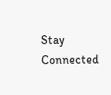Stay Connected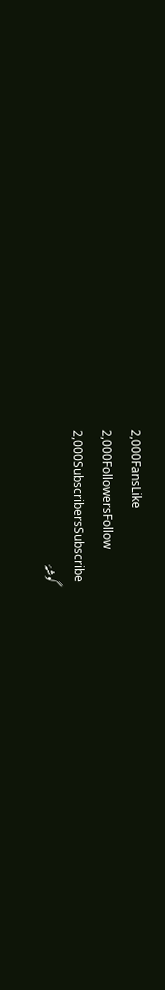2,000FansLike
2,000FollowersFollow
2,000SubscribersSubscribe
گوشۂ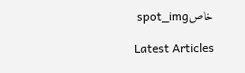خاصspot_img

Latest Articles